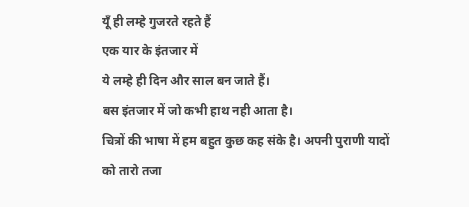यूँ ही लम्हे गुजरते रहते हैं
एक यार के इंतजार में
ये लम्हे ही दिन और साल बन जाते हैं।
बस इंतजार में जो कभी हाथ नही आता है।
चित्रों की भाषा में हम बहुत कुछ कह संके है। अपनी पुराणी यादों को तारो तजा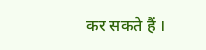कर सकते हैं ।